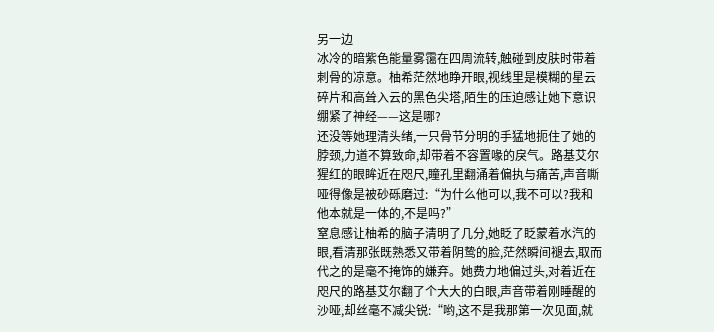另一边
冰冷的暗紫色能量雾霭在四周流转,触碰到皮肤时带着刺骨的凉意。柚希茫然地睁开眼,视线里是模糊的星云碎片和高耸入云的黑色尖塔,陌生的压迫感让她下意识绷紧了神经——这是哪?
还没等她理清头绪,一只骨节分明的手猛地扼住了她的脖颈,力道不算致命,却带着不容置喙的戾气。路基艾尔猩红的眼眸近在咫尺,瞳孔里翻涌着偏执与痛苦,声音嘶哑得像是被砂砾磨过:“为什么他可以,我不可以?我和他本就是一体的,不是吗?”
窒息感让柚希的脑子清明了几分,她眨了眨蒙着水汽的眼,看清那张既熟悉又带着阴鸷的脸,茫然瞬间褪去,取而代之的是毫不掩饰的嫌弃。她费力地偏过头,对着近在咫尺的路基艾尔翻了个大大的白眼,声音带着刚睡醒的沙哑,却丝毫不减尖锐:“哟,这不是我那第一次见面,就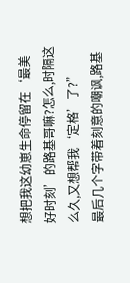想把我这幼崽生命停留在‘最美好时刻’的路基哥嘛?怎么,时隔这么久,又想帮我‘定格’了?”
最后几个字带着刻意的嘲讽,路基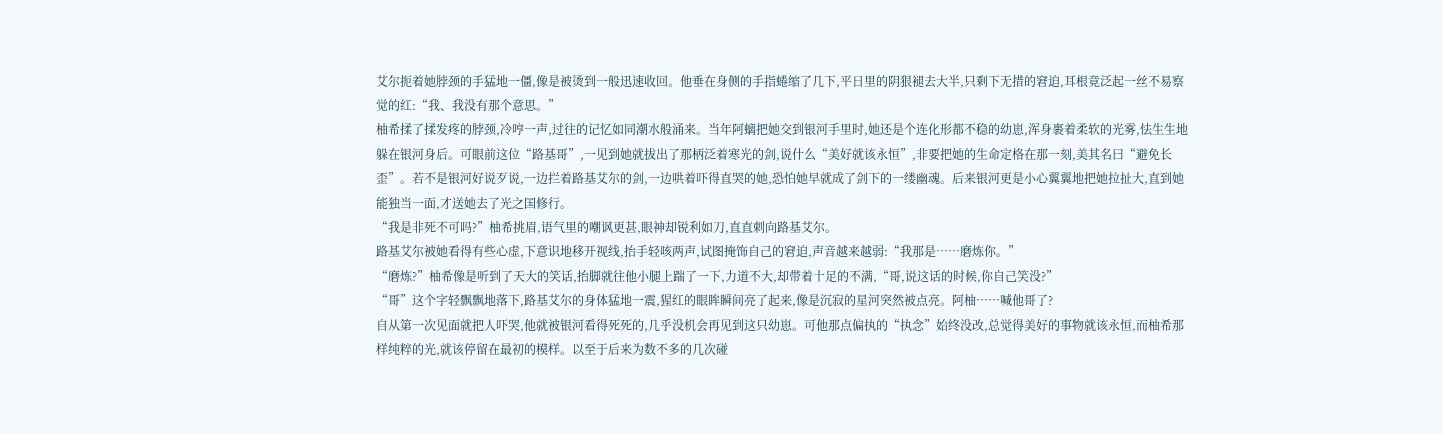艾尔扼着她脖颈的手猛地一僵,像是被烫到一般迅速收回。他垂在身侧的手指蜷缩了几下,平日里的阴狠褪去大半,只剩下无措的窘迫,耳根竟泛起一丝不易察觉的红:“我、我没有那个意思。”
柚希揉了揉发疼的脖颈,冷哼一声,过往的记忆如同潮水般涌来。当年阿螭把她交到银河手里时,她还是个连化形都不稳的幼崽,浑身裹着柔软的光雾,怯生生地躲在银河身后。可眼前这位“路基哥”,一见到她就拔出了那柄泛着寒光的剑,说什么“美好就该永恒”,非要把她的生命定格在那一刻,美其名曰“避免长歪”。若不是银河好说歹说,一边拦着路基艾尔的剑,一边哄着吓得直哭的她,恐怕她早就成了剑下的一缕幽魂。后来银河更是小心翼翼地把她拉扯大,直到她能独当一面,才送她去了光之国修行。
“我是非死不可吗?”柚希挑眉,语气里的嘲讽更甚,眼神却锐利如刀,直直刺向路基艾尔。
路基艾尔被她看得有些心虚,下意识地移开视线,抬手轻咳两声,试图掩饰自己的窘迫,声音越来越弱:“我那是……磨炼你。”
“磨炼?”柚希像是听到了天大的笑话,抬脚就往他小腿上踹了一下,力道不大,却带着十足的不满,“哥,说这话的时候,你自己笑没?”
“哥”这个字轻飘飘地落下,路基艾尔的身体猛地一震,猩红的眼眸瞬间亮了起来,像是沉寂的星河突然被点亮。阿柚……喊他哥了?
自从第一次见面就把人吓哭,他就被银河看得死死的,几乎没机会再见到这只幼崽。可他那点偏执的“执念”始终没改,总觉得美好的事物就该永恒,而柚希那样纯粹的光,就该停留在最初的模样。以至于后来为数不多的几次碰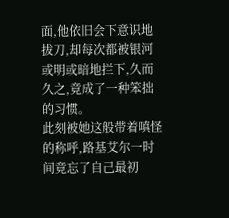面,他依旧会下意识地拔刀,却每次都被银河或明或暗地拦下,久而久之,竟成了一种笨拙的习惯。
此刻被她这般带着嗔怪的称呼,路基艾尔一时间竟忘了自己最初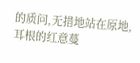的质问,无措地站在原地,耳根的红意蔓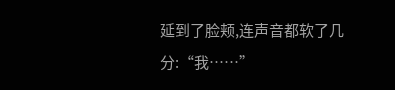延到了脸颊,连声音都软了几分:“我……”